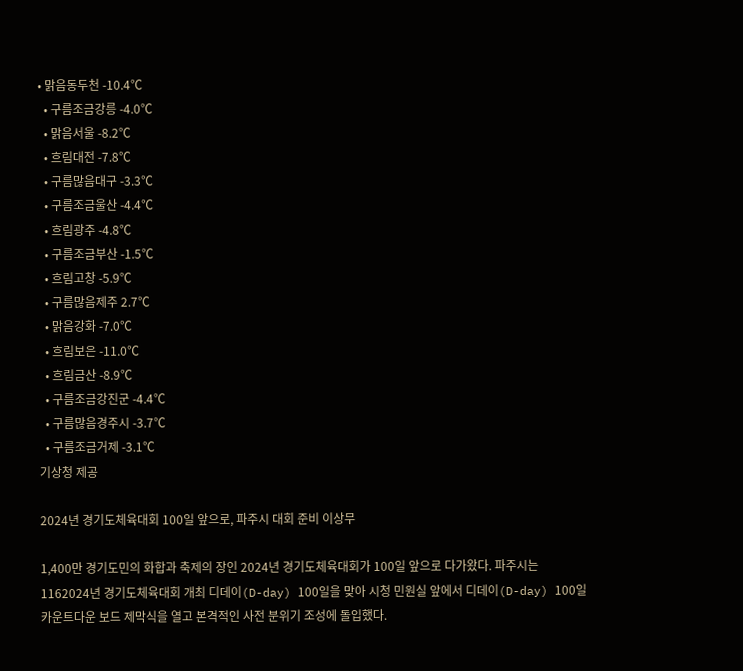• 맑음동두천 -10.4℃
  • 구름조금강릉 -4.0℃
  • 맑음서울 -8.2℃
  • 흐림대전 -7.8℃
  • 구름많음대구 -3.3℃
  • 구름조금울산 -4.4℃
  • 흐림광주 -4.8℃
  • 구름조금부산 -1.5℃
  • 흐림고창 -5.9℃
  • 구름많음제주 2.7℃
  • 맑음강화 -7.0℃
  • 흐림보은 -11.0℃
  • 흐림금산 -8.9℃
  • 구름조금강진군 -4.4℃
  • 구름많음경주시 -3.7℃
  • 구름조금거제 -3.1℃
기상청 제공

2024년 경기도체육대회 100일 앞으로, 파주시 대회 준비 이상무

1,400만 경기도민의 화합과 축제의 장인 2024년 경기도체육대회가 100일 앞으로 다가왔다. 파주시는 1162024년 경기도체육대회 개최 디데이(D-day) 100일을 맞아 시청 민원실 앞에서 디데이(D-day) 100일 카운트다운 보드 제막식을 열고 본격적인 사전 분위기 조성에 돌입했다.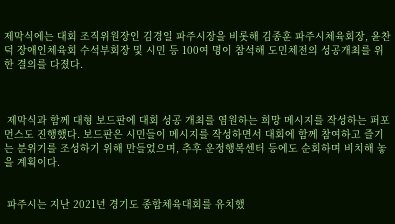제막식에는 대회 조직위원장인 김경일 파주시장을 비롯해 김종훈 파주시체육회장, 윤찬덕 장애인체육회 수석부회장 및 시민 등 100여 명이 참석해 도민체전의 성공개최를 위한 결의를 다졌다.



 제막식과 함께 대형 보드판에 대회 성공 개최를 염원하는 희망 메시지를 작성하는 퍼포먼스도 진행했다. 보드판은 시민들이 메시지를 작성하면서 대회에 함께 참여하고 즐기는 분위기를 조성하기 위해 만들었으며, 추후 운정행복센터 등에도 순회하며 비치해 놓을 계획이다.


 파주시는 지난 2021년 경기도 종합체육대회를 유치했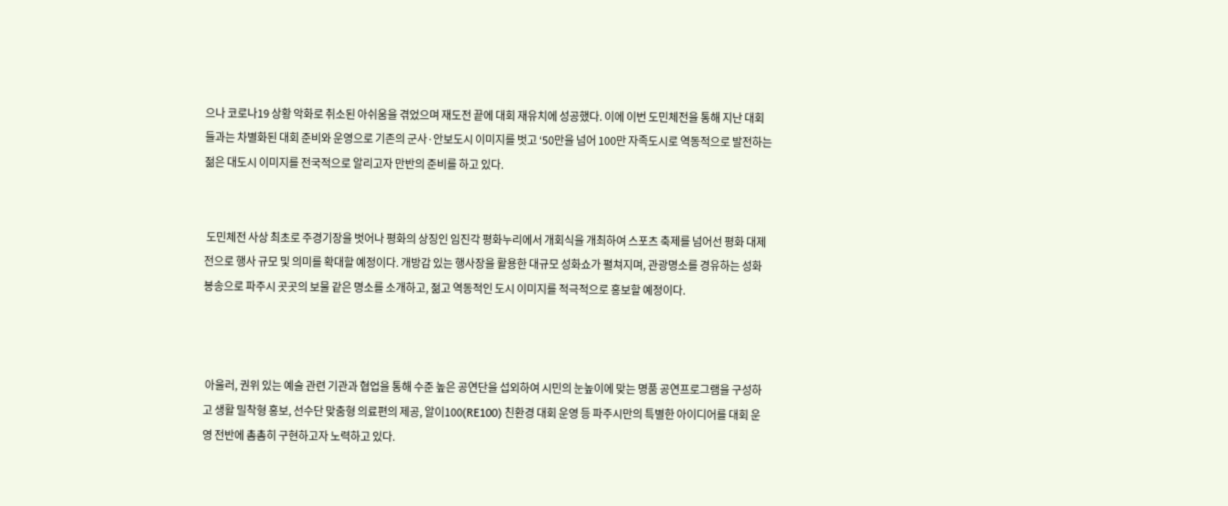으나 코로나19 상황 악화로 취소된 아쉬움을 겪었으며 재도전 끝에 대회 재유치에 성공했다. 이에 이번 도민체전을 통해 지난 대회들과는 차별화된 대회 준비와 운영으로 기존의 군사·안보도시 이미지를 벗고 ‘50만을 넘어 100만 자족도시로 역동적으로 발전하는 젊은 대도시 이미지를 전국적으로 알리고자 만반의 준비를 하고 있다.


 도민체전 사상 최초로 주경기장을 벗어나 평화의 상징인 임진각 평화누리에서 개회식을 개최하여 스포츠 축제를 넘어선 평화 대제전으로 행사 규모 및 의미를 확대할 예정이다. 개방감 있는 행사장을 활용한 대규모 성화쇼가 펼쳐지며, 관광명소를 경유하는 성화봉송으로 파주시 곳곳의 보물 같은 명소를 소개하고, 젊고 역동적인 도시 이미지를 적극적으로 홍보할 예정이다.



 아울러, 권위 있는 예술 관련 기관과 협업을 통해 수준 높은 공연단을 섭외하여 시민의 눈높이에 맞는 명품 공연프로그램을 구성하고 생활 밀착형 홍보, 선수단 맞춤형 의료편의 제공, 알이100(RE100) 친환경 대회 운영 등 파주시만의 특별한 아이디어를 대회 운영 전반에 촘촘히 구현하고자 노력하고 있다.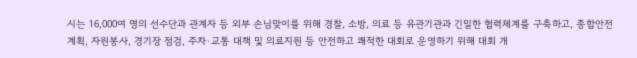시는 16,000여 명의 선수단과 관계자 등 외부 손님맞이를 위해 경찰, 소방, 의료 등 유관기관과 긴밀한 협력체계를 구축하고, 종합안전계획, 자원봉사, 경기장 점검, 주차·교통 대책 및 의료지원 등 안전하고 쾌적한 대회로 운영하기 위해 대회 개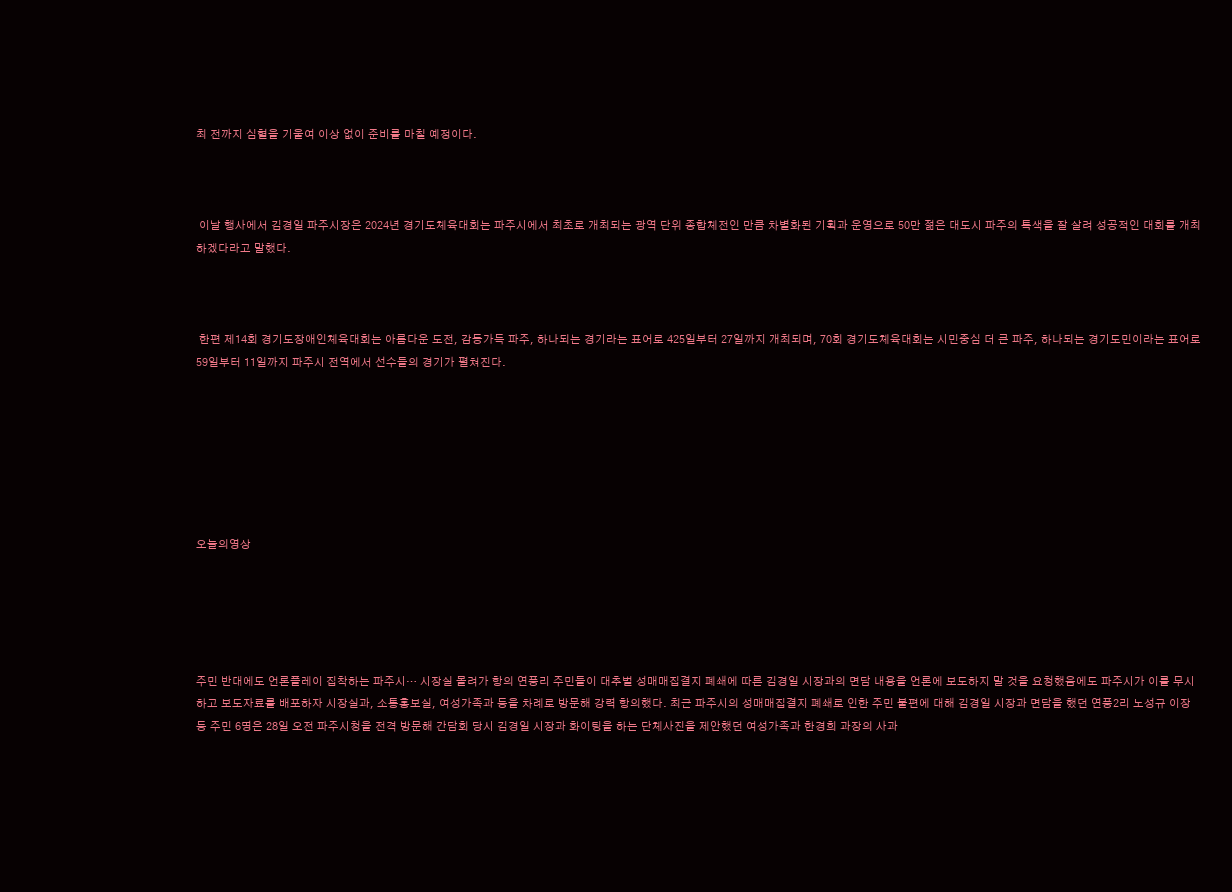최 전까지 심혈을 기울여 이상 없이 준비를 마칠 예정이다.



 이날 행사에서 김경일 파주시장은 2024년 경기도체육대회는 파주시에서 최초로 개최되는 광역 단위 종합체전인 만큼 차별화된 기획과 운영으로 50만 젊은 대도시 파주의 특색을 잘 살려 성공적인 대회를 개최하겠다라고 말했다.



 한편 제14회 경기도장애인체육대회는 아름다운 도전, 감동가득 파주, 하나되는 경기라는 표어로 425일부터 27일까지 개최되며, 70회 경기도체육대회는 시민중심 더 큰 파주, 하나되는 경기도민이라는 표어로 59일부터 11일까지 파주시 전역에서 선수들의 경기가 펼쳐진다.







오늘의영상





주민 반대에도 언론플레이 집착하는 파주시… 시장실 몰려가 항의 연풍리 주민들이 대추벌 성매매집결지 폐쇄에 따른 김경일 시장과의 면담 내용을 언론에 보도하지 말 것을 요청했음에도 파주시가 이를 무시하고 보도자료를 배포하자 시장실과, 소통홍보실, 여성가족과 등을 차례로 방문해 강력 항의했다. 최근 파주시의 성매매집결지 폐쇄로 인한 주민 불편에 대해 김경일 시장과 면담을 했던 연풍2리 노성규 이장 등 주민 6명은 28일 오전 파주시청을 전격 방문해 간담회 당시 김경일 시장과 화이팅을 하는 단체사진을 제안했던 여성가족과 한경희 과장의 사과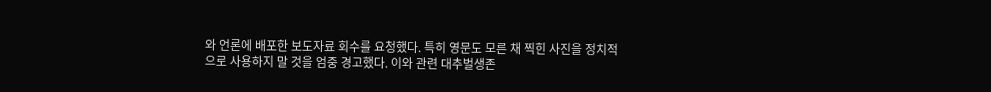와 언론에 배포한 보도자료 회수를 요청했다. 특히 영문도 모른 채 찍힌 사진을 정치적으로 사용하지 말 것을 엄중 경고했다. 이와 관련 대추벌생존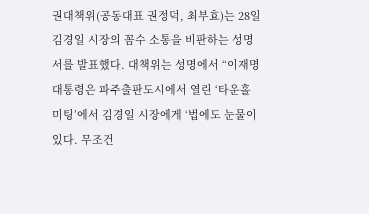권대책위(공동대표 권정덕, 최부효)는 28일 김경일 시장의 꼼수 소통을 비판하는 성명서를 발표했다. 대책위는 성명에서 “이재명 대통령은 파주출판도시에서 열린 ‘타운홀미팅’에서 김경일 시장에게 ‘법에도 눈물이 있다. 무조건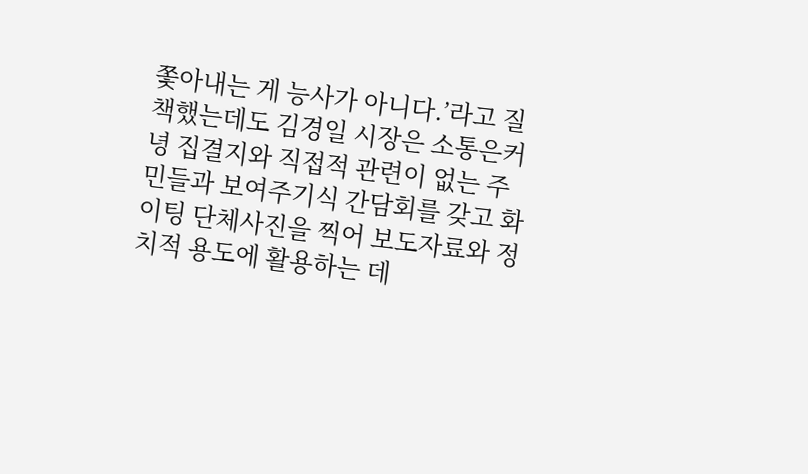쫓아내는 게 능사가 아니다.’라고 질책했는데도 김경일 시장은 소통은커녕 집결지와 직접적 관련이 없는 주민들과 보여주기식 간담회를 갖고 화이팅 단체사진을 찍어 보도자료와 정치적 용도에 활용하는 데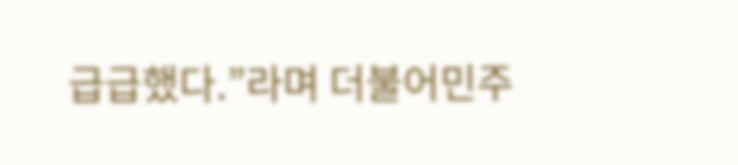급급했다.”라며 더불어민주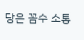당은 꼼수 소통